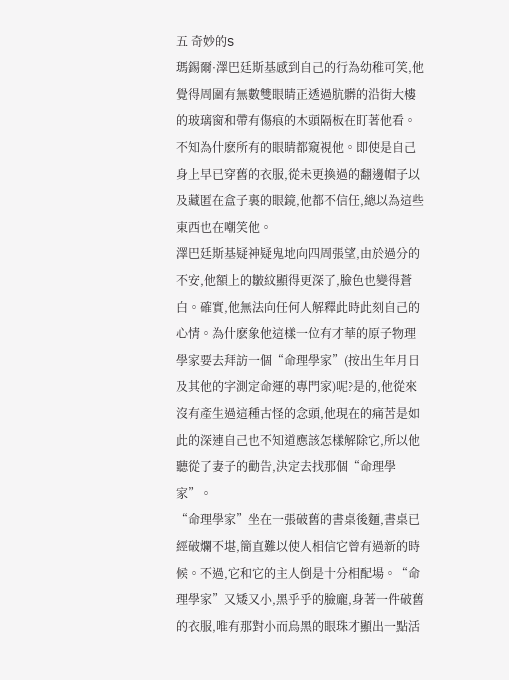五 奇妙的S
瑪錫爾·澤巴廷斯基感到自己的行為幼稚可笑,他覺得周圍有無數雙眼睛正透過肮髒的沿街大樓的玻璃窗和帶有傷痕的木頭隔板在盯著他看。不知為什麽所有的眼睛都窺視他。即使是自己身上早已穿舊的衣服,從未更換過的翻邊帽子以及藏匿在盒子裏的眼鏡,他都不信任,總以為這些東西也在嘲笑他。
澤巴廷斯基疑神疑鬼地向四周張望,由於過分的不安,他額上的皺紋顯得更深了,臉色也變得蒼白。確實,他無法向任何人解釋此時此刻自己的心情。為什麽象他這樣一位有才華的原子物理學家要去拜訪一個“命理學家”(按出生年月日及其他的字測定命運的專門家)呢?是的,他從來沒有產生過這種古怪的念頭,他現在的痛苦是如此的深連自己也不知道應該怎樣解除它,所以他聽從了妻子的勸告,決定去找那個“命理學家”。
“命理學家”坐在一張破舊的書桌後麵,書桌已經破爛不堪,簡直難以使人相信它曾有過新的時候。不過,它和它的主人倒是十分相配場。“命理學家”又矮又小,黑乎乎的臉龐,身著一件破舊的衣服,唯有那對小而烏黑的眼珠才顯出一點活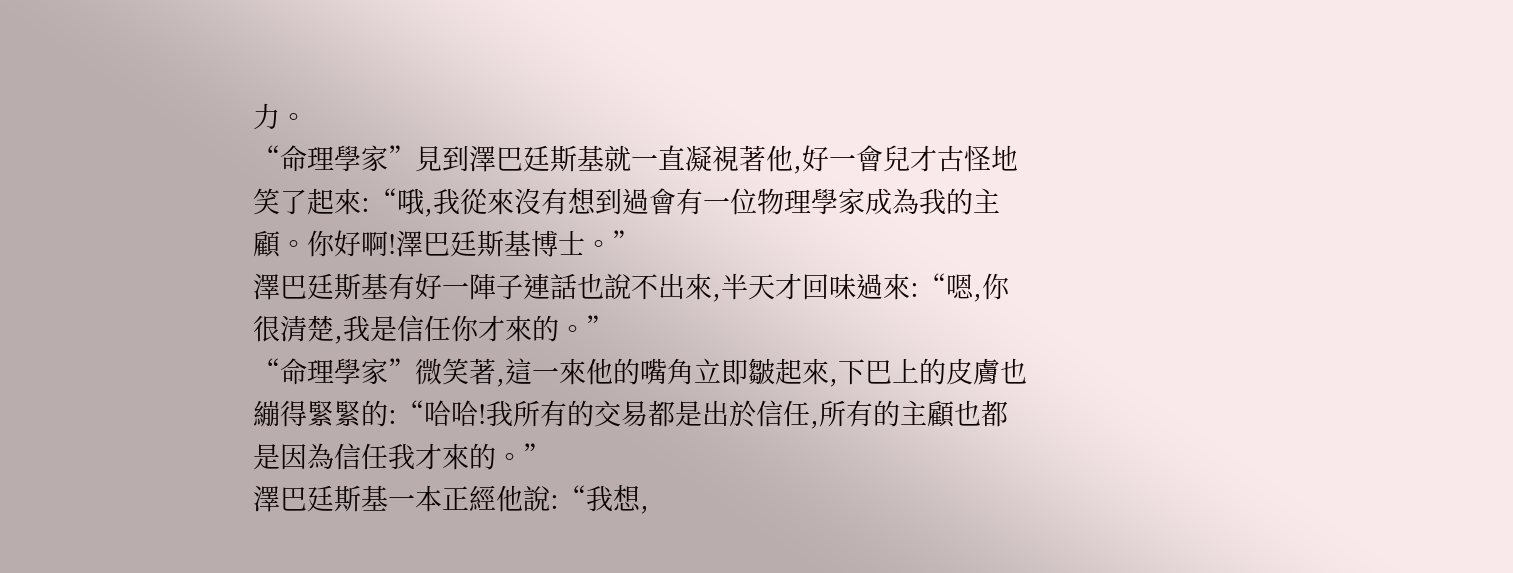力。
“命理學家”見到澤巴廷斯基就一直凝視著他,好一會兒才古怪地笑了起來:“哦,我從來沒有想到過會有一位物理學家成為我的主顧。你好啊!澤巴廷斯基博士。”
澤巴廷斯基有好一陣子連話也說不出來,半天才回味過來:“嗯,你很清楚,我是信任你才來的。”
“命理學家”微笑著,這一來他的嘴角立即皺起來,下巴上的皮膚也繃得緊緊的:“哈哈!我所有的交易都是出於信任,所有的主顧也都是因為信任我才來的。”
澤巴廷斯基一本正經他說:“我想,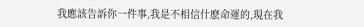我應該告訴你一件事,我是不相信什麽命運的,現在我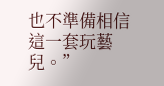也不準備相信這一套玩藝兒。”